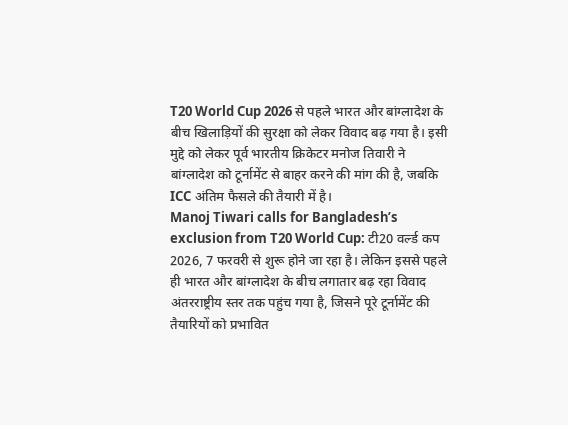T20 World Cup 2026 से पहले भारत और बांग्लादेश के बीच खिलाड़ियों की सुरक्षा को लेकर विवाद बढ़ गया है। इसी मुद्दे को लेकर पूर्व भारतीय क्रिकेटर मनोज तिवारी ने बांग्लादेश को टूर्नामेंट से बाहर करने की मांग की है, जबकि ICC अंतिम फैसले की तैयारी में है।
Manoj Tiwari calls for Bangladesh’s exclusion from T20 World Cup: टी20 वर्ल्ड कप 2026, 7 फरवरी से शुरू होने जा रहा है। लेकिन इससे पहले ही भारत और बांग्लादेश के बीच लगातार बढ़ रहा विवाद अंतरराष्ट्रीय स्तर तक पहुंच गया है, जिसने पूरे टूर्नामेंट की तैयारियों को प्रभावित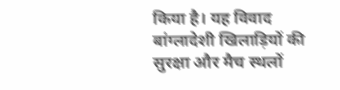किया है। यह विवाद बांग्लादेशी खिलाड़ियों की सुरक्षा और मैच स्थलों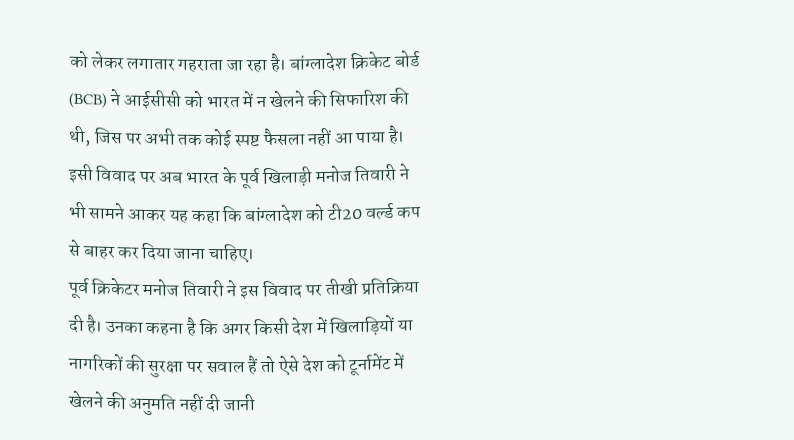को लेकर लगातार गहराता जा रहा है। बांग्लादेश क्रिकेट बोर्ड (BCB) ने आईसीसी को भारत में न खेलने की सिफारिश की थी, जिस पर अभी तक कोई स्पष्ट फैसला नहीं आ पाया है। इसी विवाद पर अब भारत के पूर्व खिलाड़ी मनोज तिवारी ने भी सामने आकर यह कहा कि बांग्लादेश को टी20 वर्ल्ड कप से बाहर कर दिया जाना चाहिए।
पूर्व क्रिकेटर मनोज तिवारी ने इस विवाद पर तीखी प्रतिक्रिया दी है। उनका कहना है कि अगर किसी देश में खिलाड़ियों या नागरिकों की सुरक्षा पर सवाल हैं तो ऐसे देश को टूर्नामेंट में खेलने की अनुमति नहीं दी जानी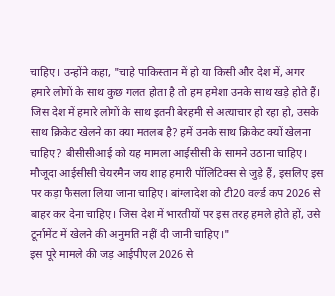चाहिए। उन्होंने कहा, "चाहे पाकिस्तान में हो या किसी और देश में, अगर हमारे लोगों के साथ कुछ गलत होता है तो हम हमेशा उनके साथ खड़े होते हैं। जिस देश में हमारे लोगों के साथ इतनी बेरहमी से अत्याचार हो रहा हो, उसके साथ क्रिकेट खेलने का क्या मतलब है? हमें उनके साथ क्रिकेट क्यों खेलना चाहिए? बीसीसीआई को यह मामला आईसीसी के सामने उठाना चाहिए। मौजूदा आईसीसी चेयरमैन जय शाह हमारी पॉलिटिक्स से जुड़े हैं, इसलिए इस पर कड़ा फैसला लिया जाना चाहिए। बांग्लादेश को टी20 वर्ल्ड कप 2026 से बाहर कर देना चाहिए। जिस देश में भारतीयों पर इस तरह हमले होते हों, उसे टूर्नामेंट में खेलने की अनुमति नहीं दी जानी चाहिए।"
इस पूरे मामले की जड़ आईपीएल 2026 से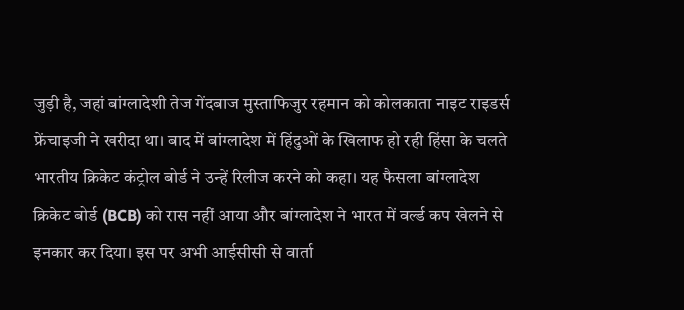जुड़ी है, जहां बांग्लादेशी तेज गेंदबाज मुस्ताफिजुर रहमान को कोलकाता नाइट राइडर्स फ्रेंचाइजी ने खरीदा था। बाद में बांग्लादेश में हिंदुओं के खिलाफ हो रही हिंसा के चलते भारतीय क्रिकेट कंट्रोल बोर्ड ने उन्हें रिलीज करने को कहा। यह फैसला बांग्लादेश क्रिकेट बोर्ड (BCB) को रास नहीं आया और बांग्लादेश ने भारत में वर्ल्ड कप खेलने से इनकार कर दिया। इस पर अभी आईसीसी से वार्ता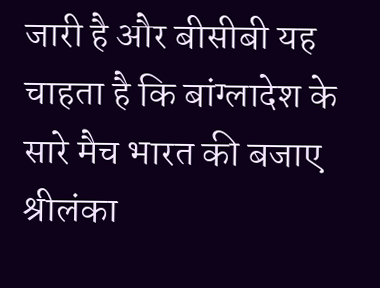जारी है और बीसीबी यह चाहता है कि बांग्लादेश के सारे मैच भारत की बजाए श्रीलंका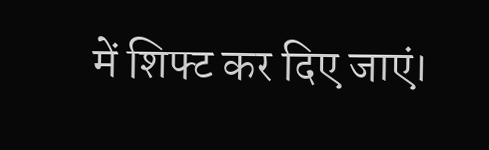में शिफ्ट कर दिए जाएं।